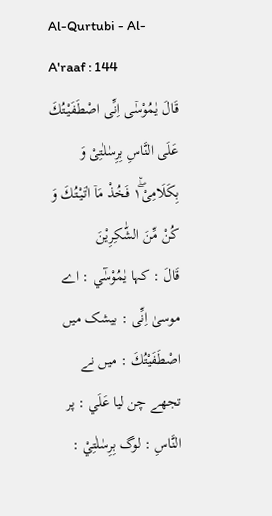Al-Qurtubi - Al-A'raaf : 144
قَالَ یٰمُوْسٰۤى اِنِّی اصْطَفَیْتُكَ عَلَى النَّاسِ بِرِسٰلٰتِیْ وَ بِكَلَامِیْ١ۖ٘ فَخُذْ مَاۤ اٰتَیْتُكَ وَ كُنْ مِّنَ الشّٰكِرِیْنَ
قَالَ : کہا يٰمُوْسٰٓي : اے موسیٰ اِنِّى : بیشک میں اصْطَفَيْتُكَ : میں نے تجھے چن لیا عَلَي : پر النَّاسِ : لوگ بِرِسٰلٰتِيْ :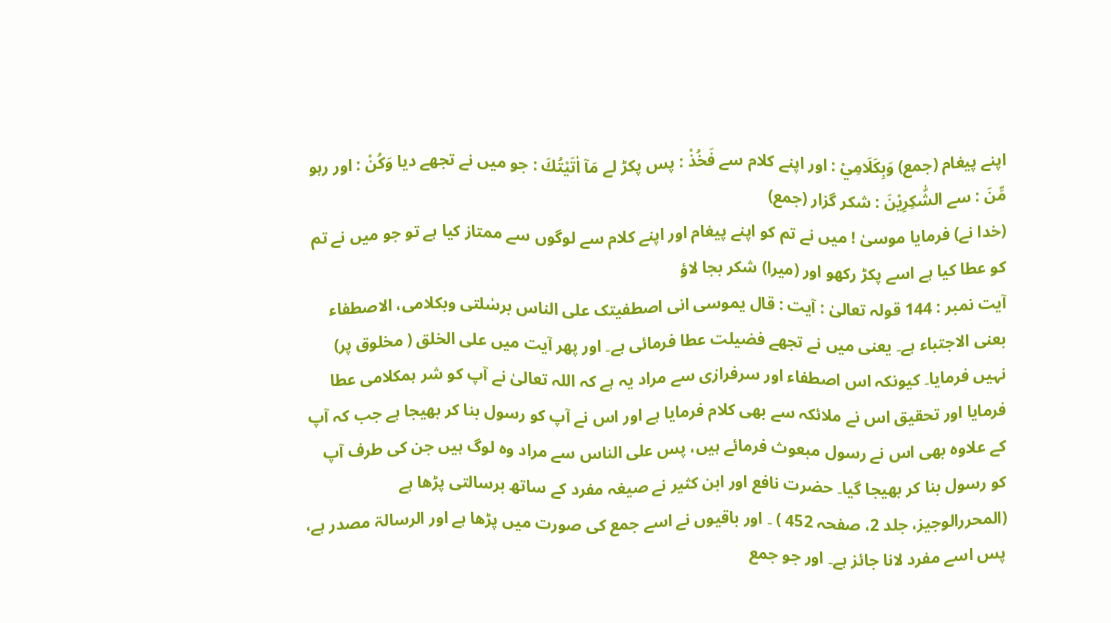اپنے پیغام (جمع) وَبِكَلَامِيْ : اور اپنے کلام سے فَخُذْ : پس پکڑ لے مَآ اٰتَيْتُكَ : جو میں نے تجھے دیا وَكُنْ : اور رہو مِّنَ : سے الشّٰكِرِيْنَ : شکر گزار (جمع)
(خدا نے) فرمایا موسیٰ ! میں نے تم کو اپنے پیغام اور اپنے کلام سے لوگوں سے ممتاز کیا ہے تو جو میں نے تم کو عطا کیا ہے اسے پکڑ رکھو اور (میرا) شکر بجا لاؤ
آیت نمبر : 144 قولہ تعالیٰ : آیت : قال یموسی انی اصطفیتک علی الناس برسٰلتی وبکلامی، الاصطفاء بعنی الاجتباء ہے۔ یعنی میں نے تجھے فضیلت عطا فرمائی ہے۔ اور پھر آیت میں علی الخلق ( مخلوق پر) نہیں فرمایا۔ کیونکہ اس اصطفاء اور سرفرازی سے مراد یہ ہے کہ اللہ تعالیٰ نے آپ کو شر ہمکلامی عطا فرمایا اور تحقیق اس نے ملائکہ سے بھی کلام فرمایا ہے اور اس نے آپ کو رسول بنا کر بھیجا ہے جب کہ آپ کے علاوہ بھی اس نے رسول مبعوث فرمائے ہیں، پس علی الناس سے مراد وہ لوگ ہیں جن کی طرف آپ کو رسول بنا کر بھیجا گیا۔ حضرت نافع اور ابن کثیر نے صیغہ مفرد کے ساتھ برسالتی پڑھا ہے (المحررالوجیز، جلد 2، صفحہ 452 ) ۔ اور باقیوں نے اسے جمع کی صورت میں پڑھا ہے اور الرسالۃ مصدر ہے، پس اسے مفرد لانا جائز ہے۔ اور جو جمع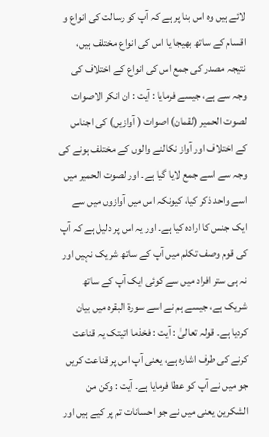لائے ہیں وہ اس بنا پر ہے کہ آپ کو رسالت کی انواع و اقسام کے ساتھ بھیجا یا اس کی انواع مختلف ہیں، نتیجہ مصدر کی جمع اس کی انواع کے اختلاف کی وجہ سے ہے، جیسے فرمایا : آیت : ان انکر الاصوات لصوت الحمیر (لقمان) اصوات ( آوازیں) کی اجناس کے اختلاف اور آواز نکالنے والوں کے مختلف ہونے کی وجہ سے اسے جمع لایا گیا ہے۔ اور لصوت الحمیر میں اسے واحد ذکر کیا، کیونکہ اس میں آوازوں میں سے ایک جنس کا ارادہ کیا ہے۔ اور یہ اس پر دلیل ہے کہ آپ کی قوم وصف تکلم میں آپ کے ساتھ شریک نہیں اور نہ ہی ستر افراد میں سے کوئی ایک آپ کے ساتھ شریک ہے، جیسے ہم نے اسے سورة البقرہ میں بیان کردیا ہے۔ قولہ تعالیٰ : آیت : فخذما اتیتک یہ قناعت کرنے کی طرف اشارہ ہے، یعنی آپ اس پر قناعت کریں جو میں نے آپ کو عطا فرمایا ہے۔ آیت : وکن من الشکرین یعنی میں نے جو احسانات تم پر کیے ہیں اور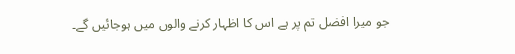جو میرا افضل تم پر ہے اس کا اظہار کرنے والوں میں ہوجائیں گے۔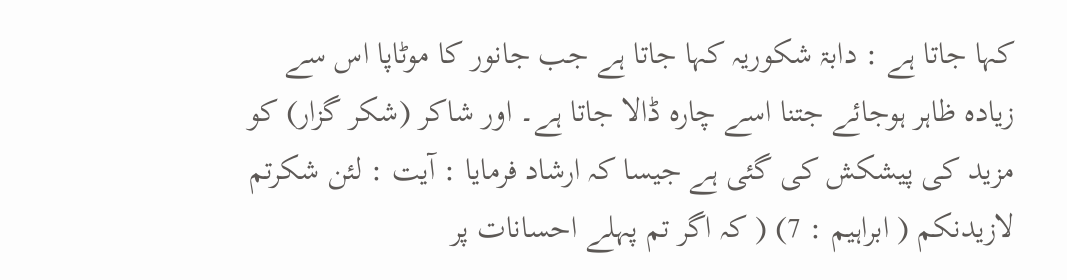کہا جاتا ہے : دابۃ شکوریہ کہا جاتا ہے جب جانور کا موٹاپا اس سے زیادہ ظاہر ہوجائے جتنا اسے چارہ ڈالا جاتا ہے۔ اور شاکر (شکر گزار) کو مزید کی پیشکش کی گئی ہے جیسا کہ ارشاد فرمایا : آیت : لئن شکرتم لازیدنکم ( ابراہیم : 7) ( کہ اگر تم پہلے احسانات پر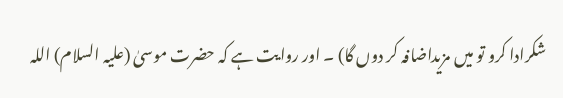شکرادا کرو تو میں مزیداضافہ کر دوں گا) ۔ اور روایت ہے کہ حضرت موسیٰ (علیہ السلام) اللہ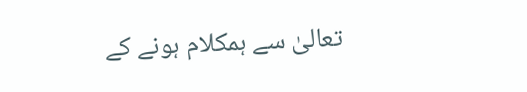تعالیٰ سے ہمکلام ہونے کے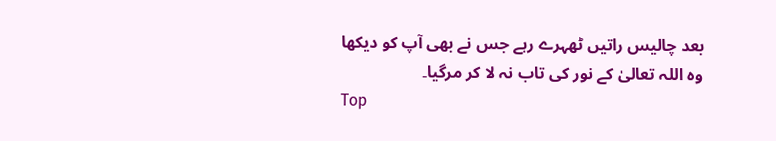بعد چالیس راتیں ٹھہرے رہے جس نے بھی آپ کو دیکھا وہ اللہ تعالیٰ کے نور کی تاب نہ لا کر مرگیا۔
Top